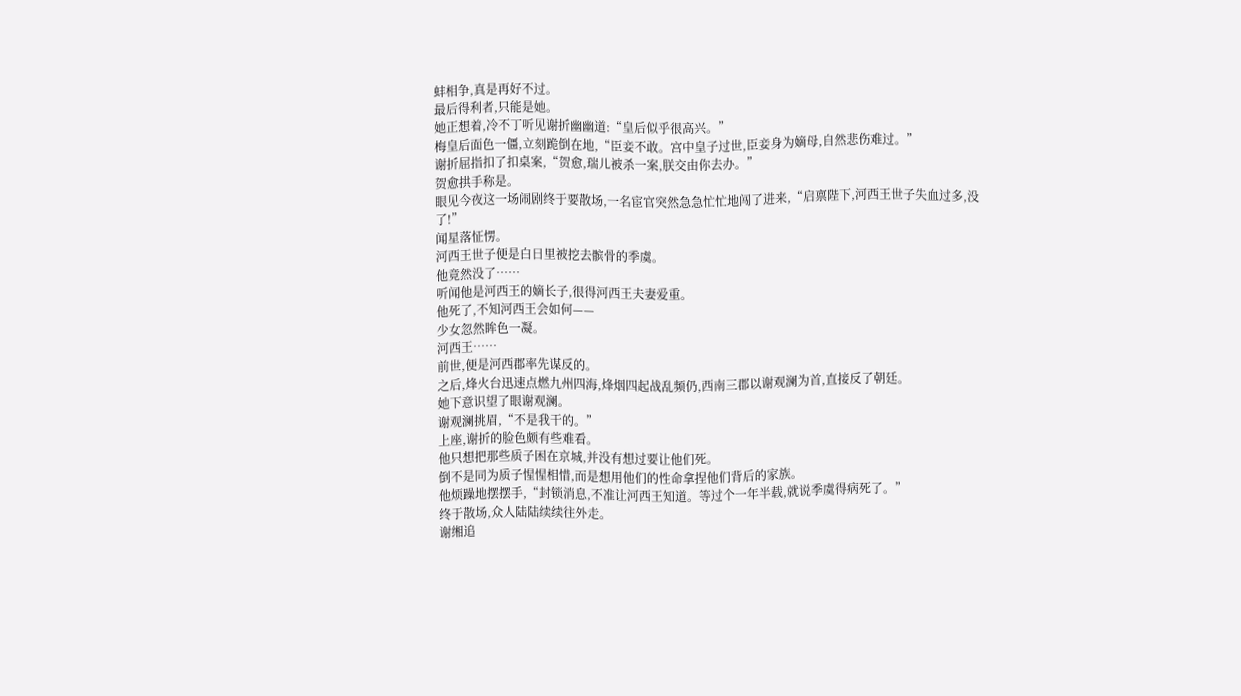蚌相争,真是再好不过。
最后得利者,只能是她。
她正想着,冷不丁听见谢折幽幽道:“皇后似乎很高兴。”
梅皇后面色一僵,立刻跪倒在地,“臣妾不敢。宫中皇子过世,臣妾身为嫡母,自然悲伤难过。”
谢折屈指扣了扣桌案,“贺愈,瑞儿被杀一案,朕交由你去办。”
贺愈拱手称是。
眼见今夜这一场闹剧终于要散场,一名宦官突然急急忙忙地闯了进来,“启禀陛下,河西王世子失血过多,没了!”
闻星落怔愣。
河西王世子便是白日里被挖去髌骨的季虞。
他竟然没了……
听闻他是河西王的嫡长子,很得河西王夫妻爱重。
他死了,不知河西王会如何——
少女忽然眸色一凝。
河西王……
前世,便是河西郡率先谋反的。
之后,烽火台迅速点燃九州四海,烽烟四起战乱频仍,西南三郡以谢观澜为首,直接反了朝廷。
她下意识望了眼谢观澜。
谢观澜挑眉,“不是我干的。”
上座,谢折的脸色颇有些难看。
他只想把那些质子困在京城,并没有想过要让他们死。
倒不是同为质子惺惺相惜,而是想用他们的性命拿捏他们背后的家族。
他烦躁地摆摆手,“封锁消息,不准让河西王知道。等过个一年半载,就说季虞得病死了。”
终于散场,众人陆陆续续往外走。
谢缃追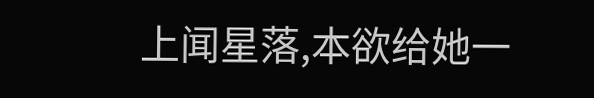上闻星落,本欲给她一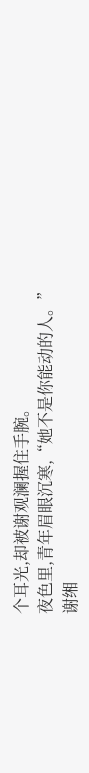个耳光,却被谢观澜握住手腕。
夜色里,青年眉眼沉寒,“她不是你能动的人。”
谢缃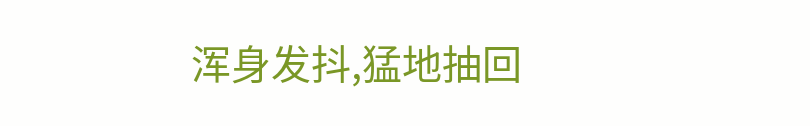浑身发抖,猛地抽回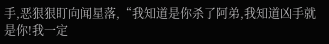手,恶狠狠盯向闻星落,“我知道是你杀了阿弟,我知道凶手就是你!我一定